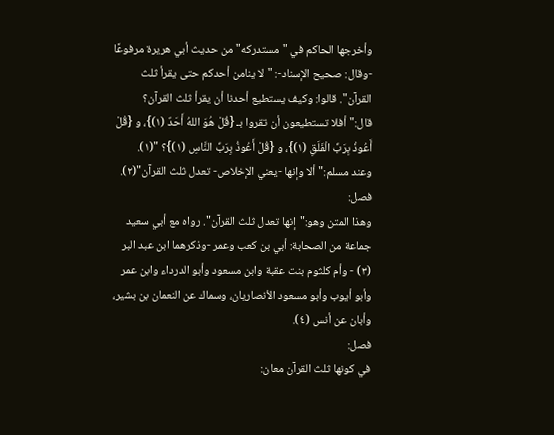وأخرجها الحاكم في "مستدركه" من حديث أبي هريرة مرفوعًا -وقال: صحيح الإسناد-: "لا ينامن أحدكم حتى يقرأ ثلث القرآن". قالوا: وكيف يستطيع أحدنا أن يقرأ ثلث القرآن؟ قال:"أفلا تستطيعون أن تقروا بـ {قُلْ هُوَ اللهُ أَحَدٌ (١)}، و {قُلْ أَعُوذُ بِرَبِّ الْفَلَقِ (١)}، و {قُلْ أَعُوذُ بِرَبِّ النَّاسِ (١)}؟ "(١).
وعند مسلم:"ألا وإنها -يعني الإخلاص- تعدل ثلث القرآن"(٢).
فصل:
وهذا المتن وهو:"إنها تعدل ثلث القرآن". رواه مع أبي سعيد جماعة من الصحابة: أبي بن كعب وعمر -وذكرهما ابن عبد البر (٣) - وأم كلثوم بنت عقبة وابن مسعود وأبو الدرداء وابن عمر وأبو أيوب وأبو مسعود الأنصاريان، وسماك عن النعمان بن بشير، وأبان عن أنس (٤).
فصل:
في كونها ثلث القرآن معان: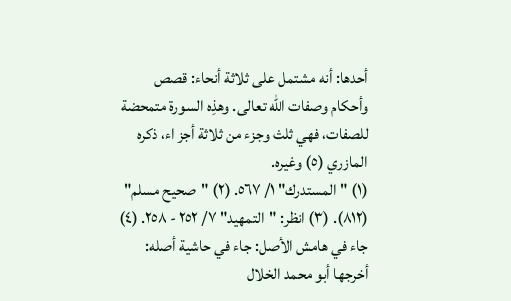أحدها: أنه مشتمل على ثلاثة أنحاء: قصص وأحكام وصفات الله تعالى. وهذِه السورة متمحضة للصفات، فهي ثلث وجزء من ثلاثة أجز اء، ذكره المازري (٥) وغيره.
(١) "المستدرك" ١/ ٥٦٧. (٢) "صحيح مسلم" (٨١٢). (٣) انظر: "التمهيد" ٧/ ٢٥٢ - ٢٥٨. (٤) جاء في هامش الأصل: جاء في حاشية أصله: أخرجها أبو محمد الخلال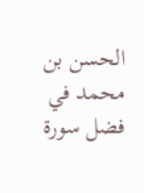الحسن بن محمد في فضل سورة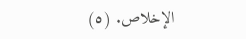الإخلاص. (٥)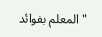"المعلم بفوائد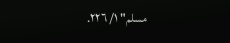مسلم" ١/ ٢٢٦.